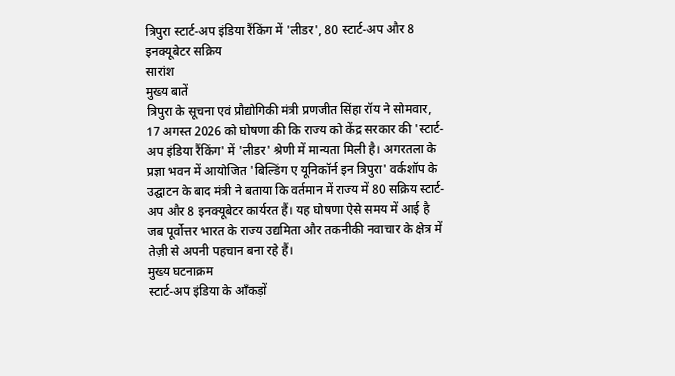त्रिपुरा स्टार्ट-अप इंडिया रैंकिंग में 'लीडर', 80 स्टार्ट-अप और 8 इनक्यूबेटर सक्रिय
सारांश
मुख्य बातें
त्रिपुरा के सूचना एवं प्रौद्योगिकी मंत्री प्रणजीत सिंहा रॉय ने सोमवार, 17 अगस्त 2026 को घोषणा की कि राज्य को केंद्र सरकार की 'स्टार्ट-अप इंडिया रैंकिंग' में 'लीडर' श्रेणी में मान्यता मिली है। अगरतला के प्रज्ञा भवन में आयोजित 'बिल्डिंग ए यूनिकॉर्न इन त्रिपुरा' वर्कशॉप के उद्घाटन के बाद मंत्री ने बताया कि वर्तमान में राज्य में 80 सक्रिय स्टार्ट-अप और 8 इनक्यूबेटर कार्यरत हैं। यह घोषणा ऐसे समय में आई है जब पूर्वोत्तर भारत के राज्य उद्यमिता और तकनीकी नवाचार के क्षेत्र में तेज़ी से अपनी पहचान बना रहे हैं।
मुख्य घटनाक्रम
स्टार्ट-अप इंडिया के आँकड़ों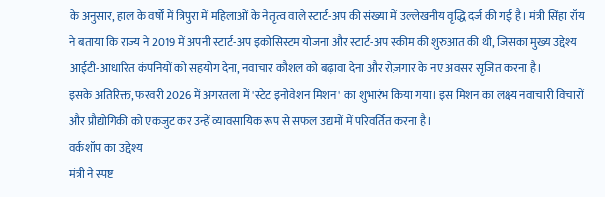के अनुसार, हाल के वर्षों में त्रिपुरा में महिलाओं के नेतृत्व वाले स्टार्ट-अप की संख्या में उल्लेखनीय वृद्धि दर्ज की गई है। मंत्री सिंहा रॉय ने बताया कि राज्य ने 2019 में अपनी स्टार्ट-अप इकोसिस्टम योजना और स्टार्ट-अप स्कीम की शुरुआत की थी, जिसका मुख्य उद्देश्य आईटी-आधारित कंपनियों को सहयोग देना, नवाचार कौशल को बढ़ावा देना और रोज़गार के नए अवसर सृजित करना है।
इसके अतिरिक्त, फरवरी 2026 में अगरतला में 'स्टेट इनोवेशन मिशन' का शुभारंभ किया गया। इस मिशन का लक्ष्य नवाचारी विचारों और प्रौद्योगिकी को एकजुट कर उन्हें व्यावसायिक रूप से सफल उद्यमों में परिवर्तित करना है।
वर्कशॉप का उद्देश्य
मंत्री ने स्पष्ट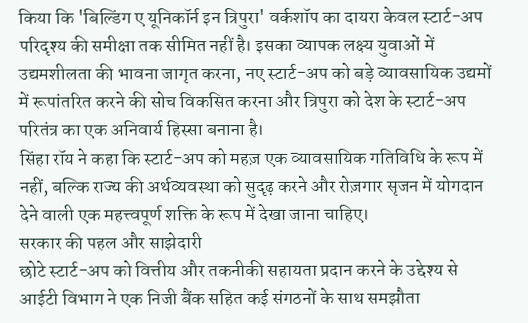किया कि 'बिल्डिंग ए यूनिकॉर्न इन त्रिपुरा' वर्कशॉप का दायरा केवल स्टार्ट-अप परिदृश्य की समीक्षा तक सीमित नहीं है। इसका व्यापक लक्ष्य युवाओं में उद्यमशीलता की भावना जागृत करना, नए स्टार्ट-अप को बड़े व्यावसायिक उद्यमों में रूपांतरित करने की सोच विकसित करना और त्रिपुरा को देश के स्टार्ट-अप परितंत्र का एक अनिवार्य हिस्सा बनाना है।
सिंहा रॉय ने कहा कि स्टार्ट-अप को महज़ एक व्यावसायिक गतिविधि के रूप में नहीं, बल्कि राज्य की अर्थव्यवस्था को सुदृढ़ करने और रोज़गार सृजन में योगदान देने वाली एक महत्त्वपूर्ण शक्ति के रूप में देखा जाना चाहिए।
सरकार की पहल और साझेदारी
छोटे स्टार्ट-अप को वित्तीय और तकनीकी सहायता प्रदान करने के उद्देश्य से आईटी विभाग ने एक निजी बैंक सहित कई संगठनों के साथ समझौता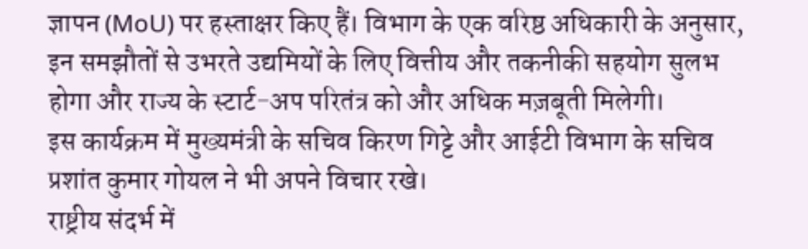ज्ञापन (MoU) पर हस्ताक्षर किए हैं। विभाग के एक वरिष्ठ अधिकारी के अनुसार, इन समझौतों से उभरते उद्यमियों के लिए वित्तीय और तकनीकी सहयोग सुलभ होगा और राज्य के स्टार्ट-अप परितंत्र को और अधिक मज़बूती मिलेगी।
इस कार्यक्रम में मुख्यमंत्री के सचिव किरण गिट्टे और आईटी विभाग के सचिव प्रशांत कुमार गोयल ने भी अपने विचार रखे।
राष्ट्रीय संदर्भ में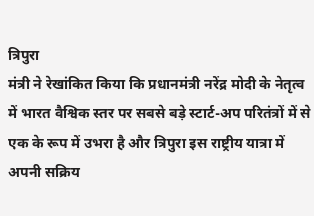त्रिपुरा
मंत्री ने रेखांकित किया कि प्रधानमंत्री नरेंद्र मोदी के नेतृत्व में भारत वैश्विक स्तर पर सबसे बड़े स्टार्ट-अप परितंत्रों में से एक के रूप में उभरा है और त्रिपुरा इस राष्ट्रीय यात्रा में अपनी सक्रिय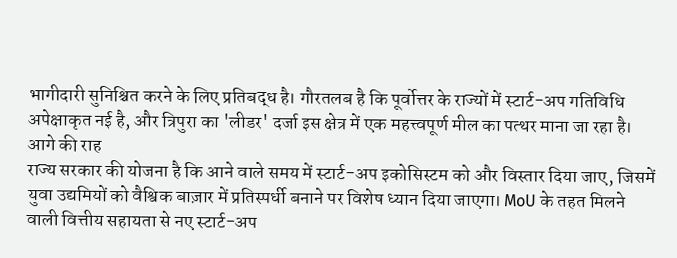भागीदारी सुनिश्चित करने के लिए प्रतिबद्ध है। गौरतलब है कि पूर्वोत्तर के राज्यों में स्टार्ट-अप गतिविधि अपेक्षाकृत नई है, और त्रिपुरा का 'लीडर' दर्जा इस क्षेत्र में एक महत्त्वपूर्ण मील का पत्थर माना जा रहा है।
आगे की राह
राज्य सरकार की योजना है कि आने वाले समय में स्टार्ट-अप इकोसिस्टम को और विस्तार दिया जाए, जिसमें युवा उद्यमियों को वैश्विक बाज़ार में प्रतिस्पर्धी बनाने पर विशेष ध्यान दिया जाएगा। MoU के तहत मिलने वाली वित्तीय सहायता से नए स्टार्ट-अप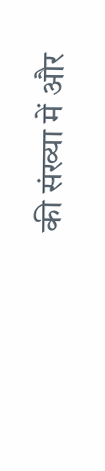की संख्या में और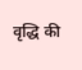वृद्धि की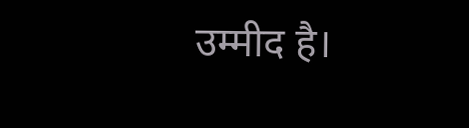उम्मीद है।